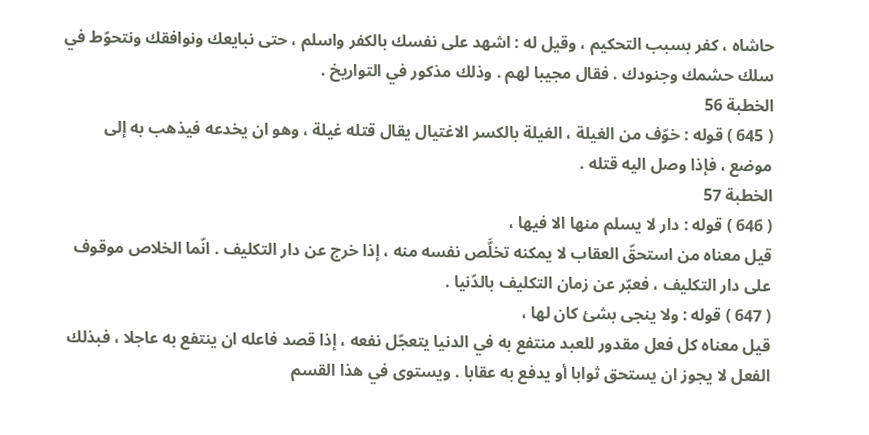حاشاه ، كفر بسبب التحكيم ، وقيل له : اشهد على نفسك بالكفر واسلم ، حتى نبايعك ونوافقك ونتحوّط في سلك حشمك وجنودك . فقال مجيبا لهم . وذلك مذكور في التواريخ .
الخطبة 56
( 645 ) قوله : خوّف من الغيلة ، الغيلة بالكسر الاغتيال يقال قتله غيلة ، وهو ان يخدعه فيذهب به إلى موضع ، فإذا وصل اليه قتله .
الخطبة 57
( 646 ) قوله : دار لا يسلم منها الا فيها ،
قيل معناه من استحقّ العقاب لا يمكنه تخلَّص نفسه منه ، إذا خرج عن دار التكليف . انّما الخلاص موقوف على دار التكليف ، فعبّر عن زمان التكليف بالدّنيا .
( 647 ) قوله : ولا ينجى بشئ كان لها ،
قيل معناه كل فعل مقدور للعبد منتفع به في الدنيا يتعجّل نفعه ، إذا قصد فاعله ان ينتفع به عاجلا ، فبذلك الفعل لا يجوز ان يستحق ثوابا أو يدفع به عقابا . ويستوى في هذا القسم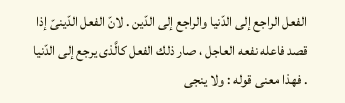الفعل الراجع إلى الدّنيا والراجع إلى الدّين . لانّ الفعل الدّينىّ إذا قصد فاعله نفعه العاجل ، صار ذلك الفعل كالَّذى يرجع إلى الدّنيا . فهذا معنى قوله : ولا ينجى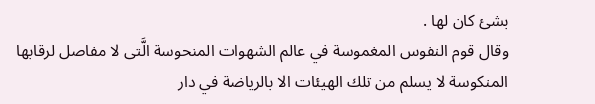بشئ كان لها .
وقال قوم النفوس المغموسة في عالم الشهوات المنحوسة الَّتى لا مفاصل لرقابها المنكوسة لا يسلم من تلك الهيئات الا بالرياضة في دار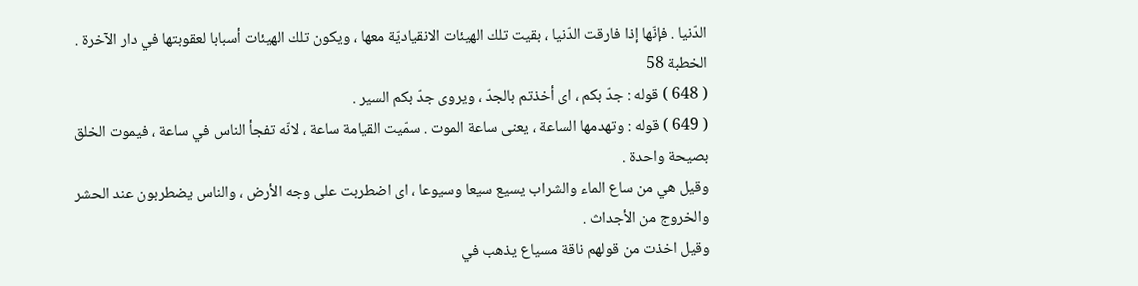الدّنيا . فإنّها إذا فارقت الدّنيا ، بقيت تلك الهيئات الانقياديّة معها ، ويكون تلك الهيئات أسبابا لعقوبتها في دار الآخرة .
الخطبة 58
( 648 ) قوله : جدّ بكم ، اى أخذتم بالجدّ ، ويروى جدّ بكم السير .
( 649 ) قوله : وتهدمها الساعة ، يعنى ساعة الموت . سمّيت القيامة ساعة ، لانّه تفجأ الناس في ساعة ، فيموت الخلق بصيحة واحدة .
وقيل هي من ساع الماء والشراب يسيع سيعا وسيوعا ، اى اضطربت على وجه الأرض ، والناس يضطربون عند الحشر والخروج من الأجداث .
وقيل اخذت من قولهم ناقة مسياع يذهب في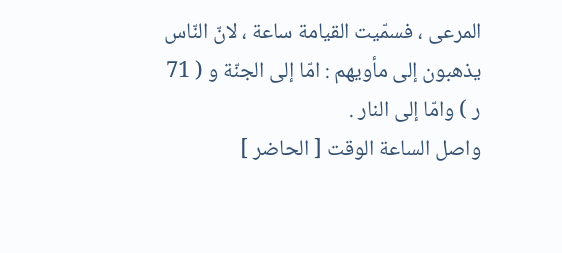المرعى ، فسمّيت القيامة ساعة ، لانّ النّاس يذهبون إلى مأويهم : امّا إلى الجنّة و ( 71 ر ) وامّا إلى النار .
واصل الساعة الوقت [ الحاضر ]